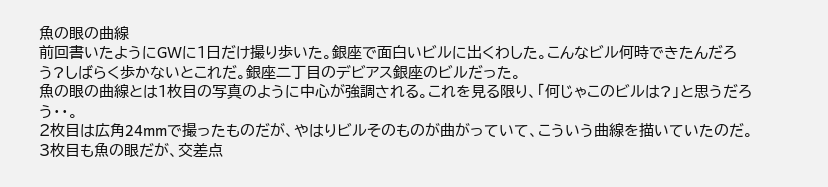魚の眼の曲線
前回書いたようにGWに1日だけ撮り歩いた。銀座で面白いビルに出くわした。こんなビル何時できたんだろう?しばらく歩かないとこれだ。銀座二丁目のデビアス銀座のビルだった。
魚の眼の曲線とは1枚目の写真のように中心が強調される。これを見る限り、「何じゃこのビルは?」と思うだろう・・。
2枚目は広角24mmで撮ったものだが、やはりビルそのものが曲がっていて、こういう曲線を描いていたのだ。
3枚目も魚の眼だが、交差点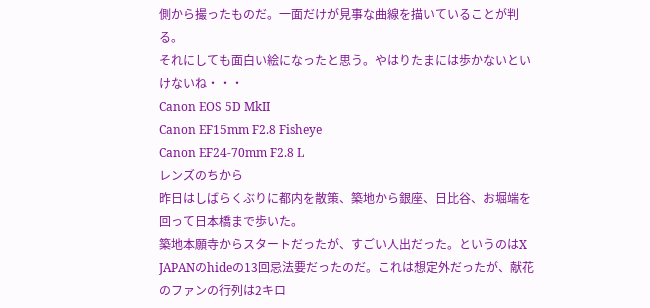側から撮ったものだ。一面だけが見事な曲線を描いていることが判る。
それにしても面白い絵になったと思う。やはりたまには歩かないといけないね・・・
Canon EOS 5D MkII
Canon EF15mm F2.8 Fisheye
Canon EF24-70mm F2.8 L
レンズのちから
昨日はしばらくぶりに都内を散策、築地から銀座、日比谷、お堀端を回って日本橋まで歩いた。
築地本願寺からスタートだったが、すごい人出だった。というのはX JAPANのhideの13回忌法要だったのだ。これは想定外だったが、献花のファンの行列は2キロ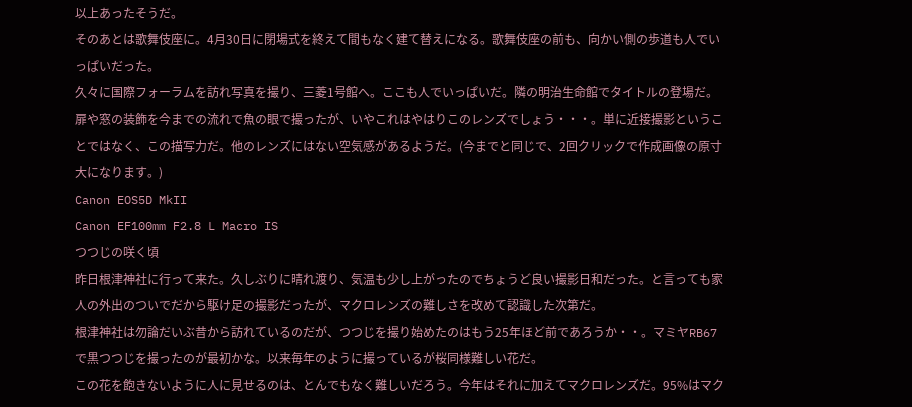以上あったそうだ。
そのあとは歌舞伎座に。4月30日に閉場式を終えて間もなく建て替えになる。歌舞伎座の前も、向かい側の歩道も人でいっぱいだった。
久々に国際フォーラムを訪れ写真を撮り、三菱1号館へ。ここも人でいっぱいだ。隣の明治生命館でタイトルの登場だ。扉や窓の装飾を今までの流れで魚の眼で撮ったが、いやこれはやはりこのレンズでしょう・・・。単に近接撮影ということではなく、この描写力だ。他のレンズにはない空気感があるようだ。(今までと同じで、2回クリックで作成画像の原寸大になります。)
Canon EOS5D MkII
Canon EF100mm F2.8 L Macro IS
つつじの咲く頃
昨日根津神社に行って来た。久しぶりに晴れ渡り、気温も少し上がったのでちょうど良い撮影日和だった。と言っても家人の外出のついでだから駆け足の撮影だったが、マクロレンズの難しさを改めて認識した次第だ。
根津神社は勿論だいぶ昔から訪れているのだが、つつじを撮り始めたのはもう25年ほど前であろうか・・。マミヤRB67で黒つつじを撮ったのが最初かな。以来毎年のように撮っているが桜同様難しい花だ。
この花を飽きないように人に見せるのは、とんでもなく難しいだろう。今年はそれに加えてマクロレンズだ。95%はマク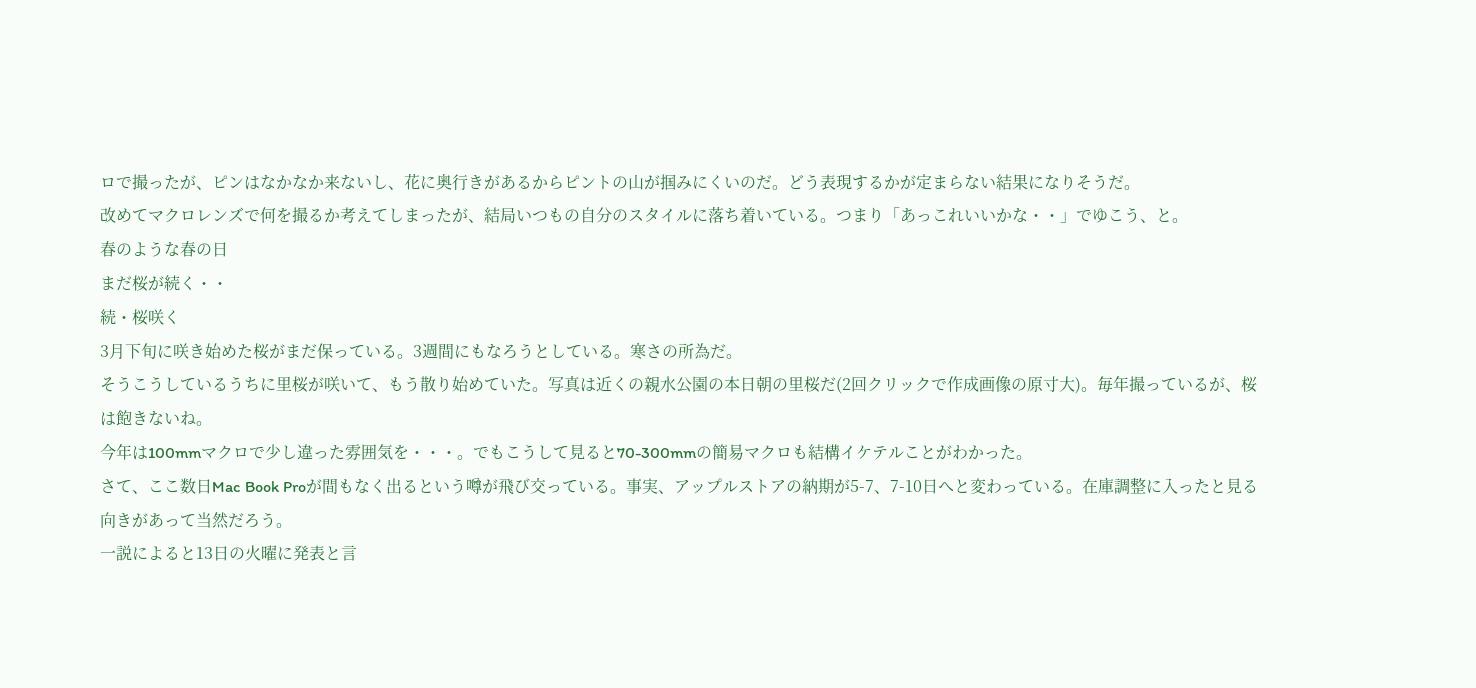ロで撮ったが、ピンはなかなか来ないし、花に奥行きがあるからピントの山が掴みにくいのだ。どう表現するかが定まらない結果になりそうだ。
改めてマクロレンズで何を撮るか考えてしまったが、結局いつもの自分のスタイルに落ち着いている。つまり「あっこれいいかな・・」でゆこう、と。
春のような春の日
まだ桜が続く・・
続・桜咲く
3月下旬に咲き始めた桜がまだ保っている。3週間にもなろうとしている。寒さの所為だ。
そうこうしているうちに里桜が咲いて、もう散り始めていた。写真は近くの親水公園の本日朝の里桜だ(2回クリックで作成画像の原寸大)。毎年撮っているが、桜は飽きないね。
今年は100mmマクロで少し違った雰囲気を・・・。でもこうして見ると70-300mmの簡易マクロも結構イケテルことがわかった。
さて、ここ数日Mac Book Proが間もなく出るという噂が飛び交っている。事実、アップルストアの納期が5-7、7-10日へと変わっている。在庫調整に入ったと見る向きがあって当然だろう。
一説によると13日の火曜に発表と言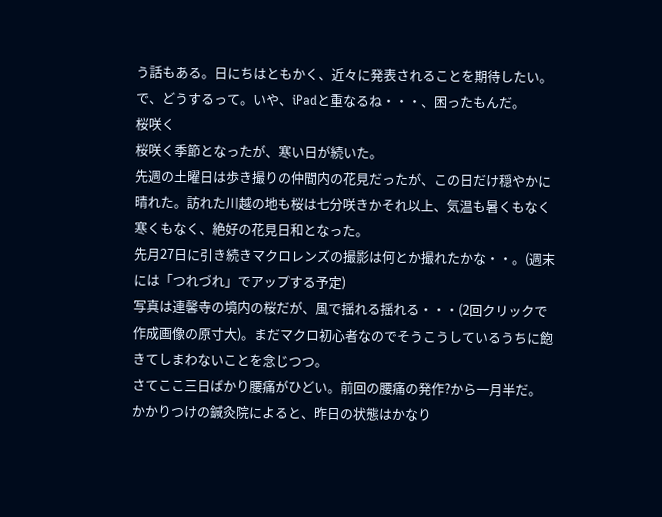う話もある。日にちはともかく、近々に発表されることを期待したい。
で、どうするって。いや、iPadと重なるね・・・、困ったもんだ。
桜咲く
桜咲く季節となったが、寒い日が続いた。
先週の土曜日は歩き撮りの仲間内の花見だったが、この日だけ穏やかに晴れた。訪れた川越の地も桜は七分咲きかそれ以上、気温も暑くもなく寒くもなく、絶好の花見日和となった。
先月27日に引き続きマクロレンズの撮影は何とか撮れたかな・・。(週末には「つれづれ」でアップする予定)
写真は連馨寺の境内の桜だが、風で揺れる揺れる・・・(2回クリックで作成画像の原寸大)。まだマクロ初心者なのでそうこうしているうちに飽きてしまわないことを念じつつ。
さてここ三日ばかり腰痛がひどい。前回の腰痛の発作?から一月半だ。
かかりつけの鍼灸院によると、昨日の状態はかなり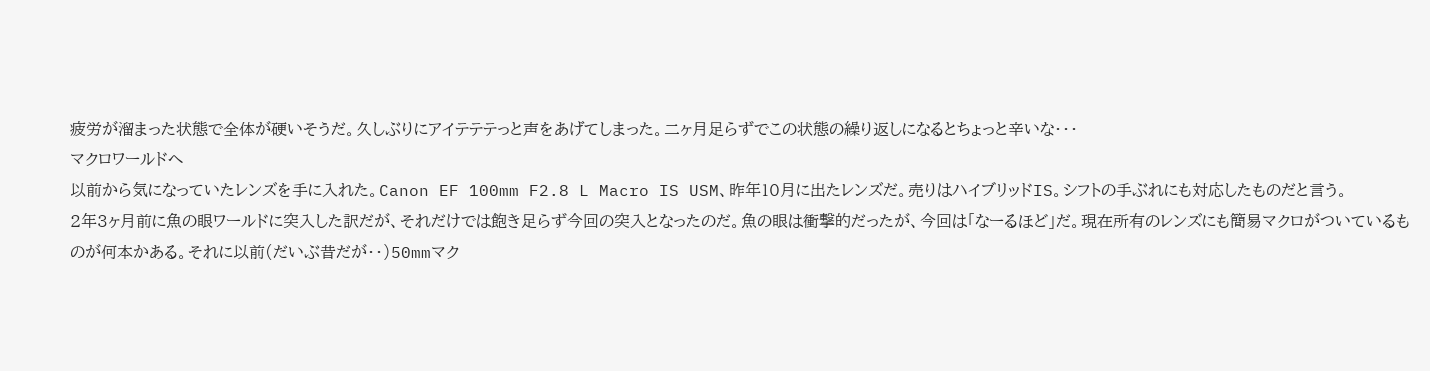疲労が溜まった状態で全体が硬いそうだ。久しぶりにアイテテテっと声をあげてしまった。二ヶ月足らずでこの状態の繰り返しになるとちょっと辛いな・・・
マクロワールドへ
以前から気になっていたレンズを手に入れた。Canon EF 100mm F2.8 L Macro IS USM、昨年10月に出たレンズだ。売りはハイブリッドIS。シフトの手ぶれにも対応したものだと言う。
2年3ヶ月前に魚の眼ワールドに突入した訳だが、それだけでは飽き足らず今回の突入となったのだ。魚の眼は衝撃的だったが、今回は「なーるほど」だ。現在所有のレンズにも簡易マクロがついているものが何本かある。それに以前(だいぶ昔だが・・)50mmマク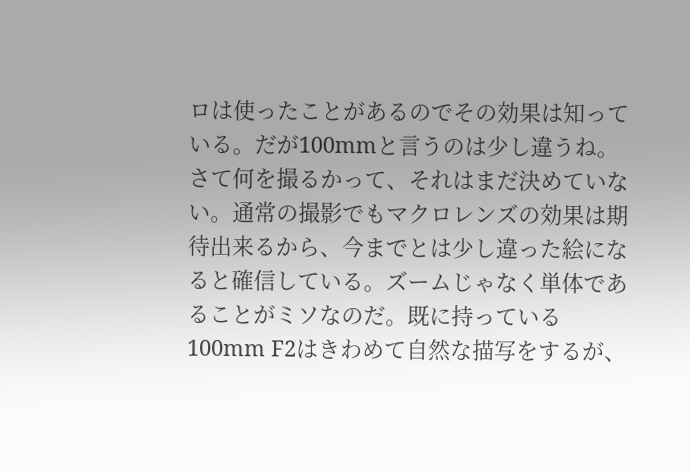ロは使ったことがあるのでその効果は知っている。だが100mmと言うのは少し違うね。
さて何を撮るかって、それはまだ決めていない。通常の撮影でもマクロレンズの効果は期待出来るから、今までとは少し違った絵になると確信している。ズームじゃなく単体であることがミソなのだ。既に持っている100mm F2はきわめて自然な描写をするが、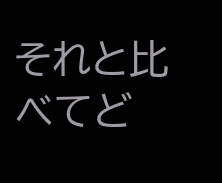それと比べてど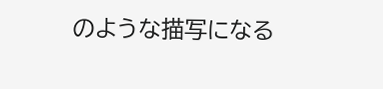のような描写になる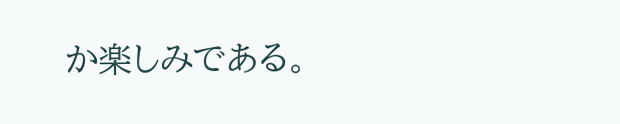か楽しみである。